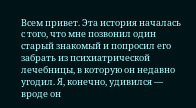Всем привет. Эта история началась с того, что мне позвонил один старый знакомый и попросил его забрать из психиатрической лечебницы, в которую он недавно угодил. Я, конечно, удивился — вроде он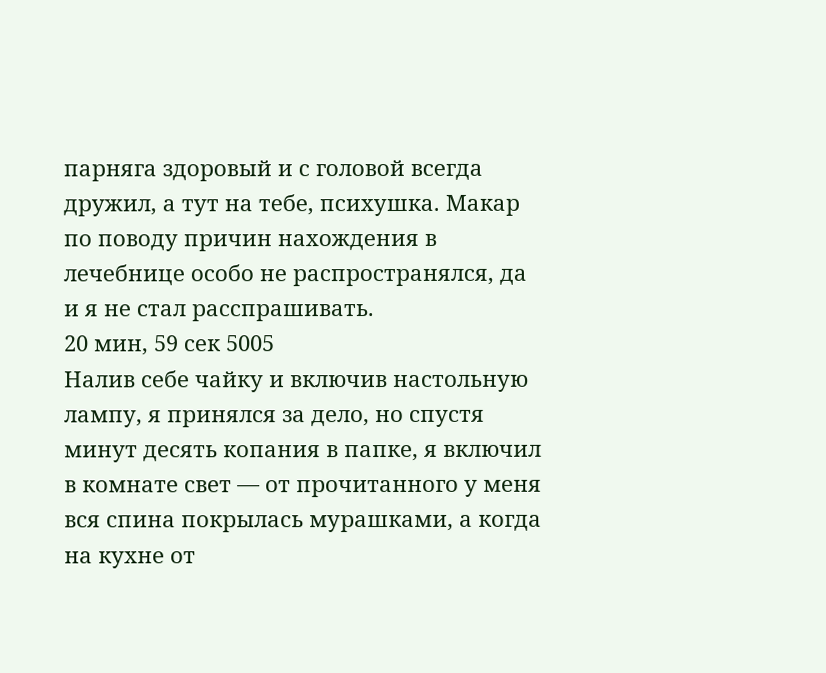парняга здоровый и с головой всегда дружил, а тут на тебе, психушка. Макар по поводу причин нахождения в лечебнице особо не распространялся, да и я не стал расспрашивать.
20 мин, 59 сек 5005
Налив себе чайку и включив настольную лампу, я принялся за дело, но спустя минут десять копания в папке, я включил в комнате свет — от прочитанного у меня вся спина покрылась мурашками, а когда на кухне от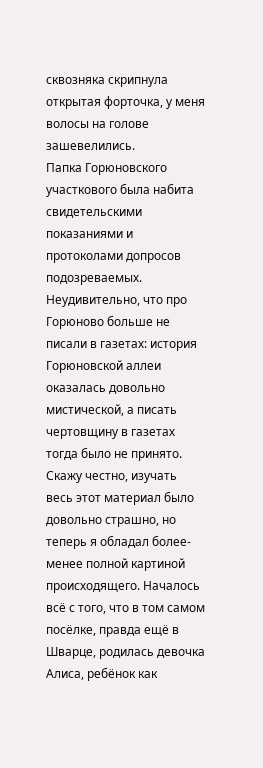сквозняка скрипнула открытая форточка, у меня волосы на голове зашевелились.
Папка Горюновского участкового была набита свидетельскими показаниями и протоколами допросов подозреваемых. Неудивительно, что про Горюново больше не писали в газетах: история Горюновской аллеи оказалась довольно мистической, а писать чертовщину в газетах тогда было не принято.
Скажу честно, изучать весь этот материал было довольно страшно, но теперь я обладал более-менее полной картиной происходящего. Началось всё с того, что в том самом посёлке, правда ещё в Шварце, родилась девочка Алиса, ребёнок как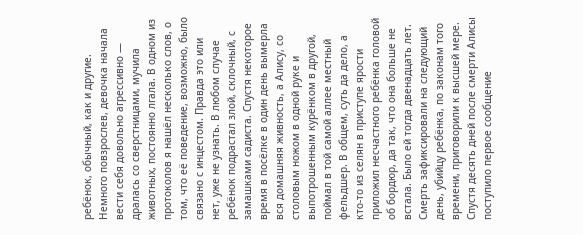ребёнок, обычный, как и другие. Немного повзрослев, девочка начала вести себя довольно агрессивно — дралась со сверстницами, мучила животных, постоянно лгала. В одном из протоколов я нашёл несколько слов, о том, что её поведение, возможно, было связано с инцестом. Правда это или нет, уже не узнать. В любом случае ребёнок подрастал злой, склочный, с замашками садиста. Спустя некоторое время в посёлке в один день вымерла вся домашняя живность, а Алису, со столовым ножом в одной руке и выпотрошенным курёнком в другой, поймал в той самой аллее местный фельдшер. В общем, суть да дело, а кто-то из селян в приступе ярости приложил несчастного ребёнка головой об бордюр, да так, что она больше не встала. Было ей тогда двенадцать лет. Смерть зафиксировали на следующий день, убийцу ребёнка, по законам того времени, приговорили к высшей мере.
Спустя десять дней после смерти Алисы поступило первое сообщение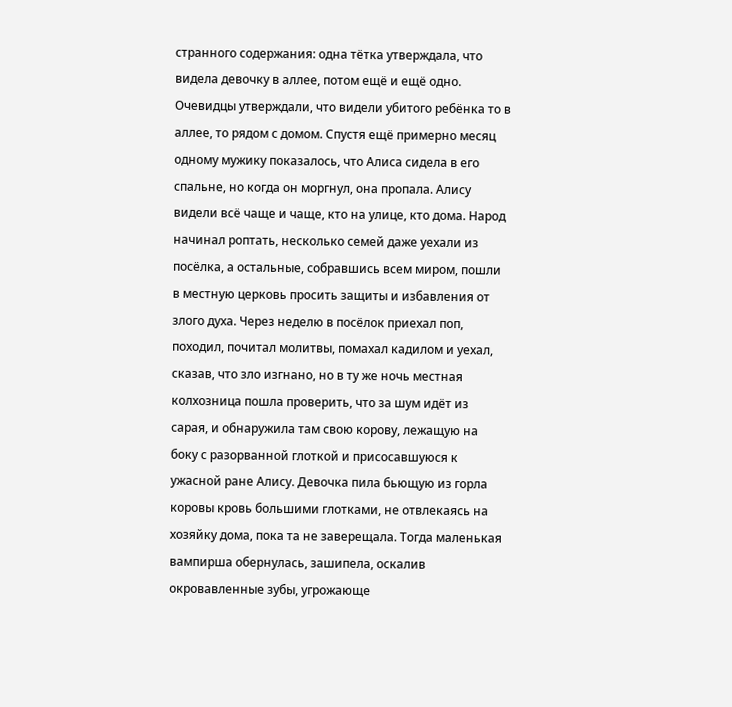странного содержания: одна тётка утверждала, что видела девочку в аллее, потом ещё и ещё одно. Очевидцы утверждали, что видели убитого ребёнка то в аллее, то рядом с домом. Спустя ещё примерно месяц одному мужику показалось, что Алиса сидела в его спальне, но когда он моргнул, она пропала. Алису видели всё чаще и чаще, кто на улице, кто дома. Народ начинал роптать, несколько семей даже уехали из посёлка, а остальные, собравшись всем миром, пошли в местную церковь просить защиты и избавления от злого духа. Через неделю в посёлок приехал поп, походил, почитал молитвы, помахал кадилом и уехал, сказав, что зло изгнано, но в ту же ночь местная колхозница пошла проверить, что за шум идёт из сарая, и обнаружила там свою корову, лежащую на боку с разорванной глоткой и присосавшуюся к ужасной ране Алису. Девочка пила бьющую из горла коровы кровь большими глотками, не отвлекаясь на хозяйку дома, пока та не заверещала. Тогда маленькая вампирша обернулась, зашипела, оскалив окровавленные зубы, угрожающе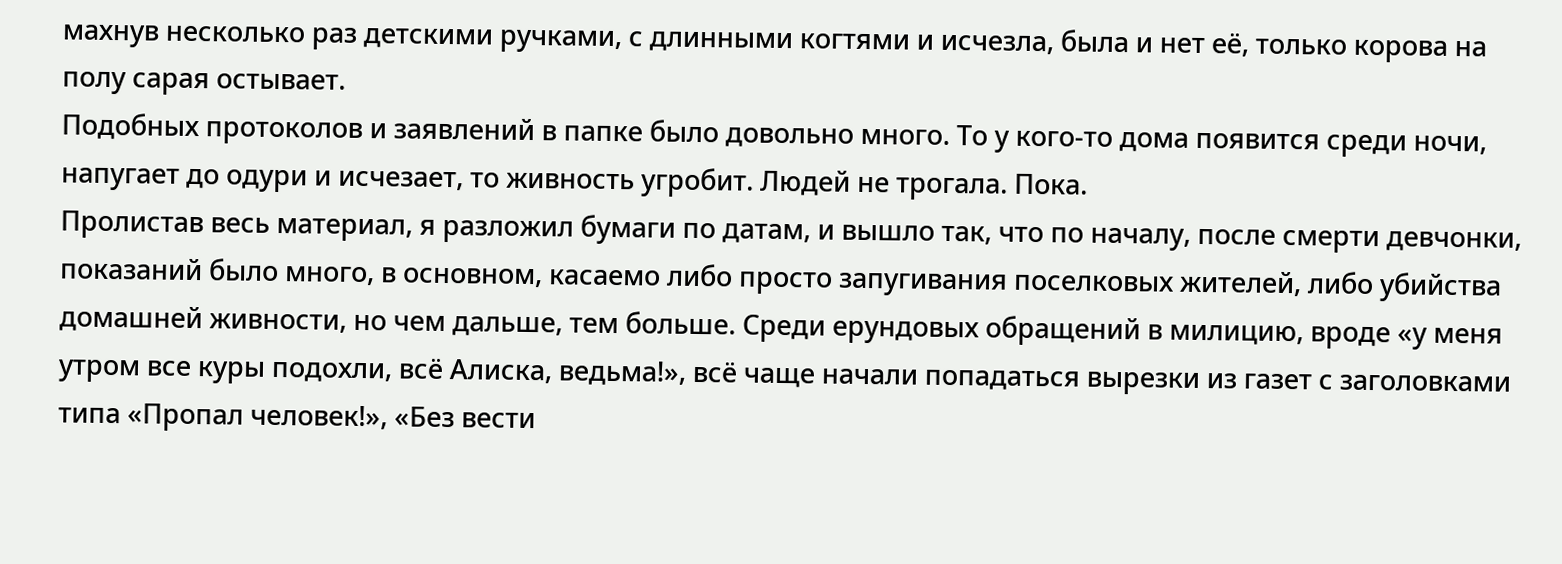махнув несколько раз детскими ручками, с длинными когтями и исчезла, была и нет её, только корова на полу сарая остывает.
Подобных протоколов и заявлений в папке было довольно много. То у кого-то дома появится среди ночи, напугает до одури и исчезает, то живность угробит. Людей не трогала. Пока.
Пролистав весь материал, я разложил бумаги по датам, и вышло так, что по началу, после смерти девчонки, показаний было много, в основном, касаемо либо просто запугивания поселковых жителей, либо убийства домашней живности, но чем дальше, тем больше. Среди ерундовых обращений в милицию, вроде «у меня утром все куры подохли, всё Алиска, ведьма!», всё чаще начали попадаться вырезки из газет с заголовками типа «Пропал человек!», «Без вести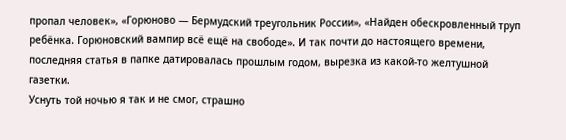пропал человек», «Горюново — Бермудский треугольник России», «Найден обескровленный труп ребёнка. Горюновский вампир всё ещё на свободе». И так почти до настоящего времени, последняя статья в папке датировалась прошлым годом, вырезка из какой-то желтушной газетки.
Уснуть той ночью я так и не смог, страшно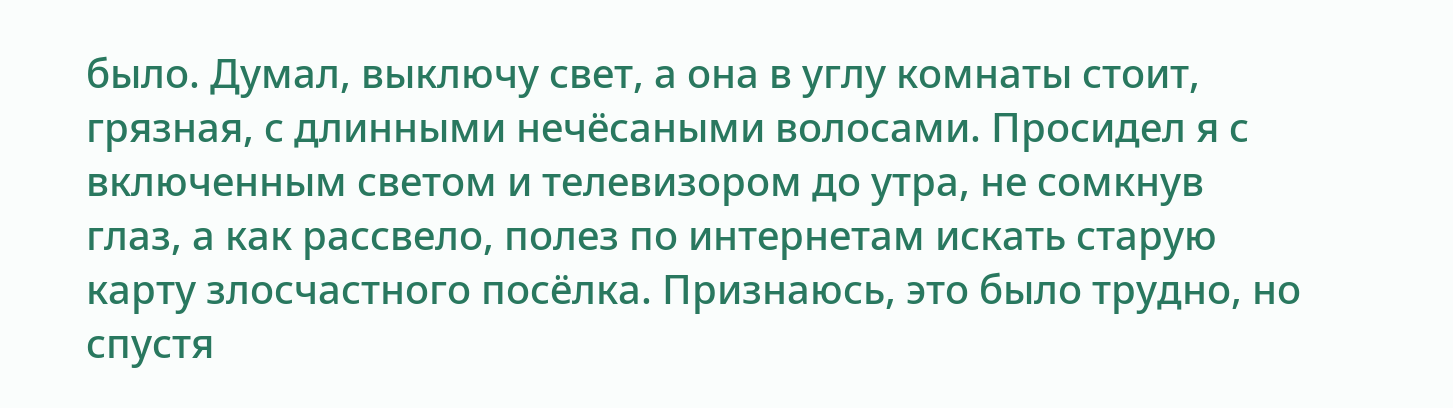было. Думал, выключу свет, а она в углу комнаты стоит, грязная, с длинными нечёсаными волосами. Просидел я с включенным светом и телевизором до утра, не сомкнув глаз, а как рассвело, полез по интернетам искать старую карту злосчастного посёлка. Признаюсь, это было трудно, но спустя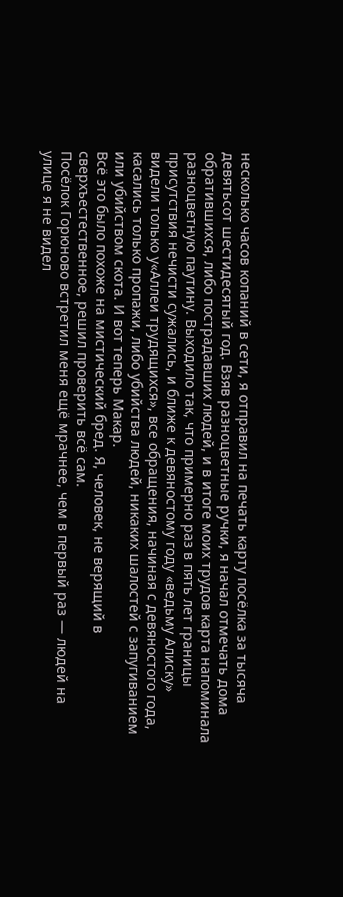несколько часов копаний в сети, я отправил на печать карту посёлка за тысяча девятьсот шестидесятый год. Взяв разноцветные ручки, я начал отмечать дома обратившихся, либо пострадавших людей, и в итоге моих трудов карта напоминала разноцветную паутину. Выходило так, что примерно раз в пять лет границы присутствия нечисти сужались, и ближе к девяностому году «ведьму Алиску» видели только у«Аллеи трудящихся», все обращения, начиная с девяностого года, касались только пропажи, либо убийства людей, никаких шалостей с запугиванием или убийством скота. И вот теперь Макар.
Всё это было похоже на мистический бред. Я, человек, не верящий в сверхъестественное, решил проверить всё сам.
Посёлок Горюново встретил меня ещё мрачнее, чем в первый раз — людей на улице я не видел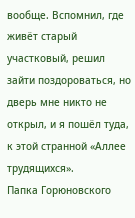вообще. Вспомнил, где живёт старый участковый, решил зайти поздороваться, но дверь мне никто не открыл, и я пошёл туда, к этой странной «Аллее трудящихся».
Папка Горюновского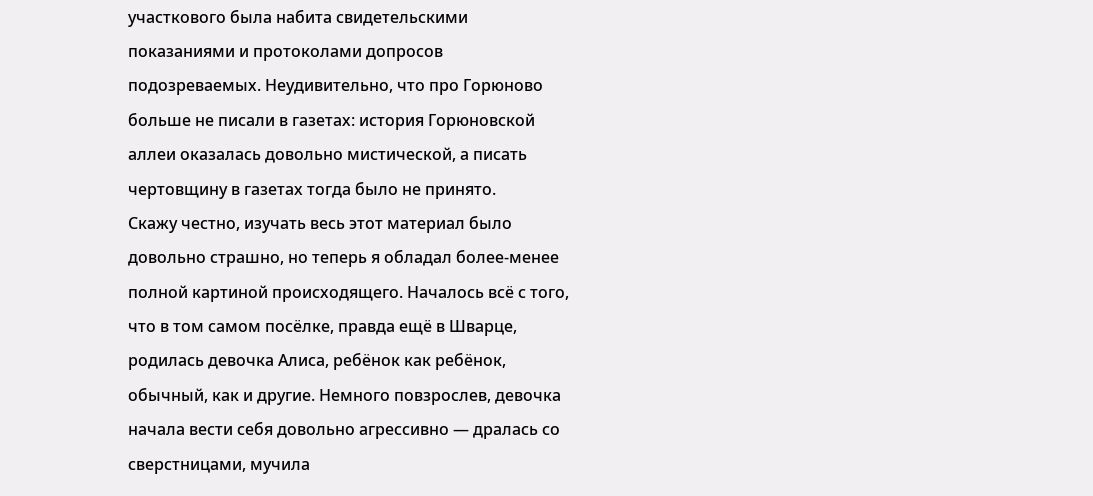участкового была набита свидетельскими показаниями и протоколами допросов подозреваемых. Неудивительно, что про Горюново больше не писали в газетах: история Горюновской аллеи оказалась довольно мистической, а писать чертовщину в газетах тогда было не принято.
Скажу честно, изучать весь этот материал было довольно страшно, но теперь я обладал более-менее полной картиной происходящего. Началось всё с того, что в том самом посёлке, правда ещё в Шварце, родилась девочка Алиса, ребёнок как ребёнок, обычный, как и другие. Немного повзрослев, девочка начала вести себя довольно агрессивно — дралась со сверстницами, мучила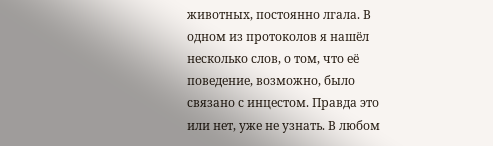животных, постоянно лгала. В одном из протоколов я нашёл несколько слов, о том, что её поведение, возможно, было связано с инцестом. Правда это или нет, уже не узнать. В любом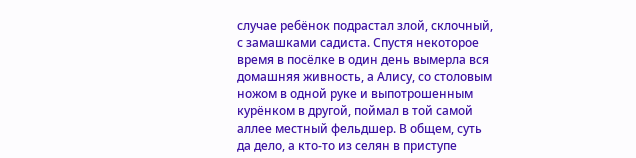случае ребёнок подрастал злой, склочный, с замашками садиста. Спустя некоторое время в посёлке в один день вымерла вся домашняя живность, а Алису, со столовым ножом в одной руке и выпотрошенным курёнком в другой, поймал в той самой аллее местный фельдшер. В общем, суть да дело, а кто-то из селян в приступе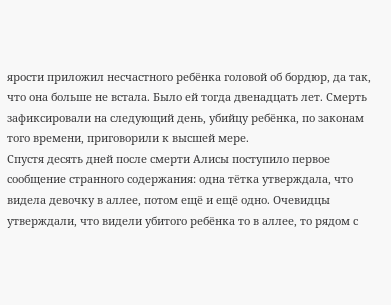ярости приложил несчастного ребёнка головой об бордюр, да так, что она больше не встала. Было ей тогда двенадцать лет. Смерть зафиксировали на следующий день, убийцу ребёнка, по законам того времени, приговорили к высшей мере.
Спустя десять дней после смерти Алисы поступило первое сообщение странного содержания: одна тётка утверждала, что видела девочку в аллее, потом ещё и ещё одно. Очевидцы утверждали, что видели убитого ребёнка то в аллее, то рядом с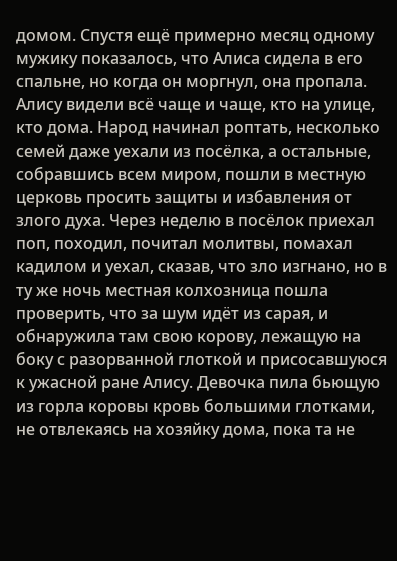домом. Спустя ещё примерно месяц одному мужику показалось, что Алиса сидела в его спальне, но когда он моргнул, она пропала. Алису видели всё чаще и чаще, кто на улице, кто дома. Народ начинал роптать, несколько семей даже уехали из посёлка, а остальные, собравшись всем миром, пошли в местную церковь просить защиты и избавления от злого духа. Через неделю в посёлок приехал поп, походил, почитал молитвы, помахал кадилом и уехал, сказав, что зло изгнано, но в ту же ночь местная колхозница пошла проверить, что за шум идёт из сарая, и обнаружила там свою корову, лежащую на боку с разорванной глоткой и присосавшуюся к ужасной ране Алису. Девочка пила бьющую из горла коровы кровь большими глотками, не отвлекаясь на хозяйку дома, пока та не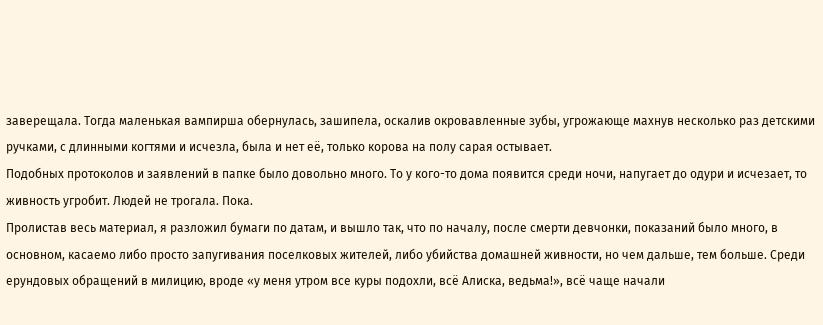заверещала. Тогда маленькая вампирша обернулась, зашипела, оскалив окровавленные зубы, угрожающе махнув несколько раз детскими ручками, с длинными когтями и исчезла, была и нет её, только корова на полу сарая остывает.
Подобных протоколов и заявлений в папке было довольно много. То у кого-то дома появится среди ночи, напугает до одури и исчезает, то живность угробит. Людей не трогала. Пока.
Пролистав весь материал, я разложил бумаги по датам, и вышло так, что по началу, после смерти девчонки, показаний было много, в основном, касаемо либо просто запугивания поселковых жителей, либо убийства домашней живности, но чем дальше, тем больше. Среди ерундовых обращений в милицию, вроде «у меня утром все куры подохли, всё Алиска, ведьма!», всё чаще начали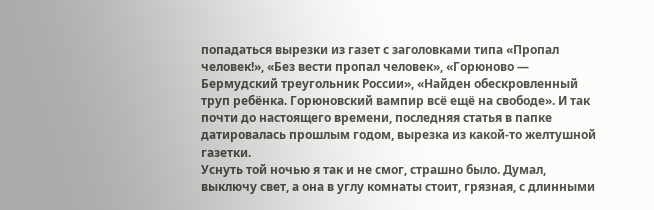попадаться вырезки из газет с заголовками типа «Пропал человек!», «Без вести пропал человек», «Горюново — Бермудский треугольник России», «Найден обескровленный труп ребёнка. Горюновский вампир всё ещё на свободе». И так почти до настоящего времени, последняя статья в папке датировалась прошлым годом, вырезка из какой-то желтушной газетки.
Уснуть той ночью я так и не смог, страшно было. Думал, выключу свет, а она в углу комнаты стоит, грязная, с длинными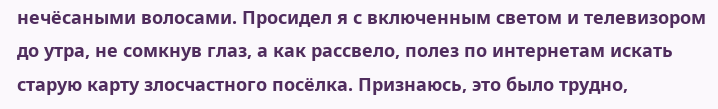нечёсаными волосами. Просидел я с включенным светом и телевизором до утра, не сомкнув глаз, а как рассвело, полез по интернетам искать старую карту злосчастного посёлка. Признаюсь, это было трудно,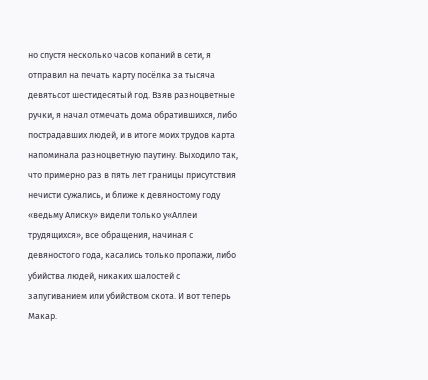но спустя несколько часов копаний в сети, я отправил на печать карту посёлка за тысяча девятьсот шестидесятый год. Взяв разноцветные ручки, я начал отмечать дома обратившихся, либо пострадавших людей, и в итоге моих трудов карта напоминала разноцветную паутину. Выходило так, что примерно раз в пять лет границы присутствия нечисти сужались, и ближе к девяностому году «ведьму Алиску» видели только у«Аллеи трудящихся», все обращения, начиная с девяностого года, касались только пропажи, либо убийства людей, никаких шалостей с запугиванием или убийством скота. И вот теперь Макар.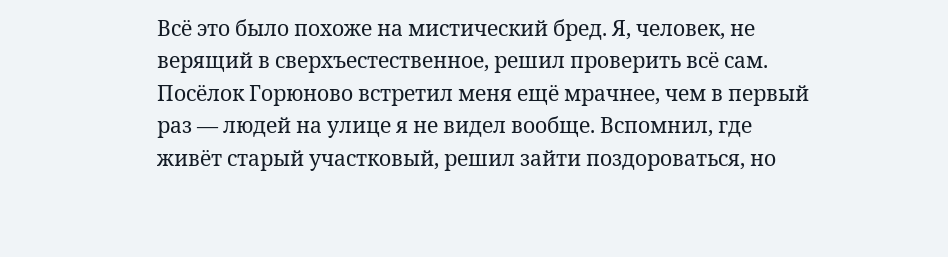Всё это было похоже на мистический бред. Я, человек, не верящий в сверхъестественное, решил проверить всё сам.
Посёлок Горюново встретил меня ещё мрачнее, чем в первый раз — людей на улице я не видел вообще. Вспомнил, где живёт старый участковый, решил зайти поздороваться, но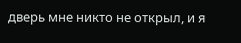дверь мне никто не открыл, и я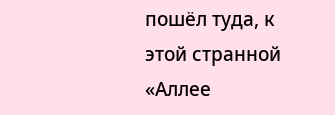пошёл туда, к этой странной «Аллее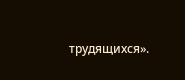трудящихся».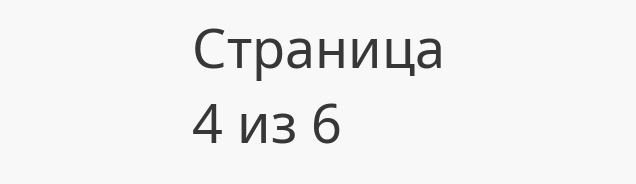Страница 4 из 6